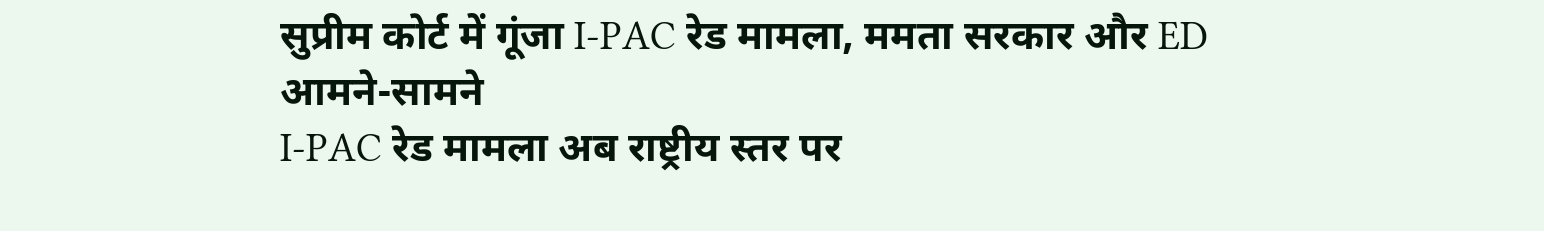सुप्रीम कोर्ट में गूंजा I-PAC रेड मामला, ममता सरकार और ED आमने-सामने
I-PAC रेड मामला अब राष्ट्रीय स्तर पर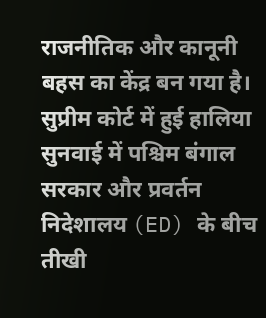राजनीतिक और कानूनी बहस का केंद्र बन गया है। सुप्रीम कोर्ट में हुई हालिया सुनवाई में पश्चिम बंगाल सरकार और प्रवर्तन निदेशालय (ED) के बीच तीखी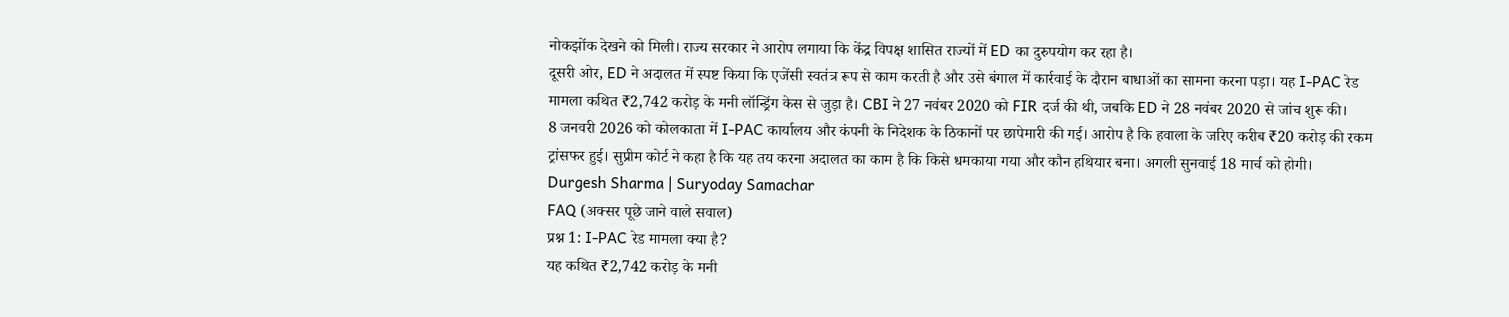नोकझोंक देखने को मिली। राज्य सरकार ने आरोप लगाया कि केंद्र विपक्ष शासित राज्यों में ED का दुरुपयोग कर रहा है।
दूसरी ओर, ED ने अदालत में स्पष्ट किया कि एजेंसी स्वतंत्र रूप से काम करती है और उसे बंगाल में कार्रवाई के दौरान बाधाओं का सामना करना पड़ा। यह I-PAC रेड मामला कथित ₹2,742 करोड़ के मनी लॉन्ड्रिंग केस से जुड़ा है। CBI ने 27 नवंबर 2020 को FIR दर्ज की थी, जबकि ED ने 28 नवंबर 2020 से जांच शुरू की।
8 जनवरी 2026 को कोलकाता में I-PAC कार्यालय और कंपनी के निदेशक के ठिकानों पर छापेमारी की गई। आरोप है कि हवाला के जरिए करीब ₹20 करोड़ की रकम ट्रांसफर हुई। सुप्रीम कोर्ट ने कहा है कि यह तय करना अदालत का काम है कि किसे धमकाया गया और कौन हथियार बना। अगली सुनवाई 18 मार्च को होगी।
Durgesh Sharma | Suryoday Samachar
FAQ (अक्सर पूछे जाने वाले सवाल)
प्रश्न 1: I-PAC रेड मामला क्या है?
यह कथित ₹2,742 करोड़ के मनी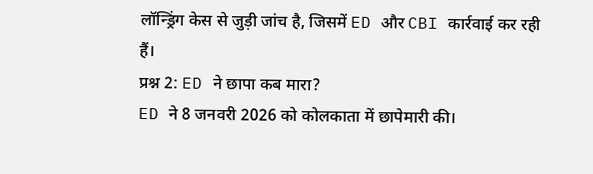लॉन्ड्रिंग केस से जुड़ी जांच है, जिसमें ED और CBI कार्रवाई कर रही हैं।
प्रश्न 2: ED ने छापा कब मारा?
ED ने 8 जनवरी 2026 को कोलकाता में छापेमारी की।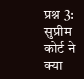प्रश्न 3: सुप्रीम कोर्ट ने क्या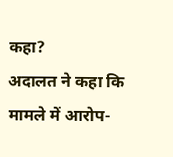कहा?
अदालत ने कहा कि मामले में आरोप-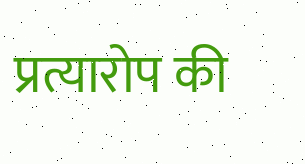प्रत्यारोप की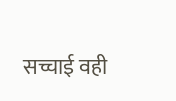सच्चाई वही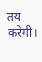तय करेगी।